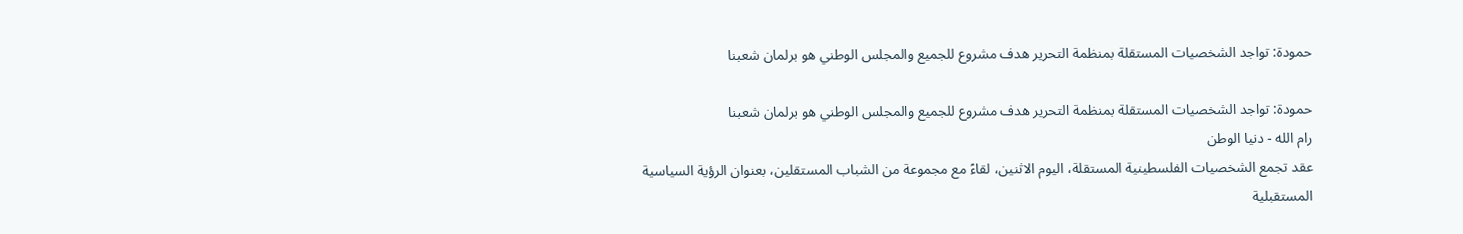حمودة: تواجد الشخصيات المستقلة بمنظمة التحرير هدف مشروع للجميع والمجلس الوطني هو برلمان شعبنا

حمودة: تواجد الشخصيات المستقلة بمنظمة التحرير هدف مشروع للجميع والمجلس الوطني هو برلمان شعبنا
رام الله - دنيا الوطن
عقد تجمع الشخصيات الفلسطينية المستقلة، اليوم الاثنين، لقاءً مع مجموعة من الشباب المستقلين، بعنوان الرؤية السياسية المستقبلية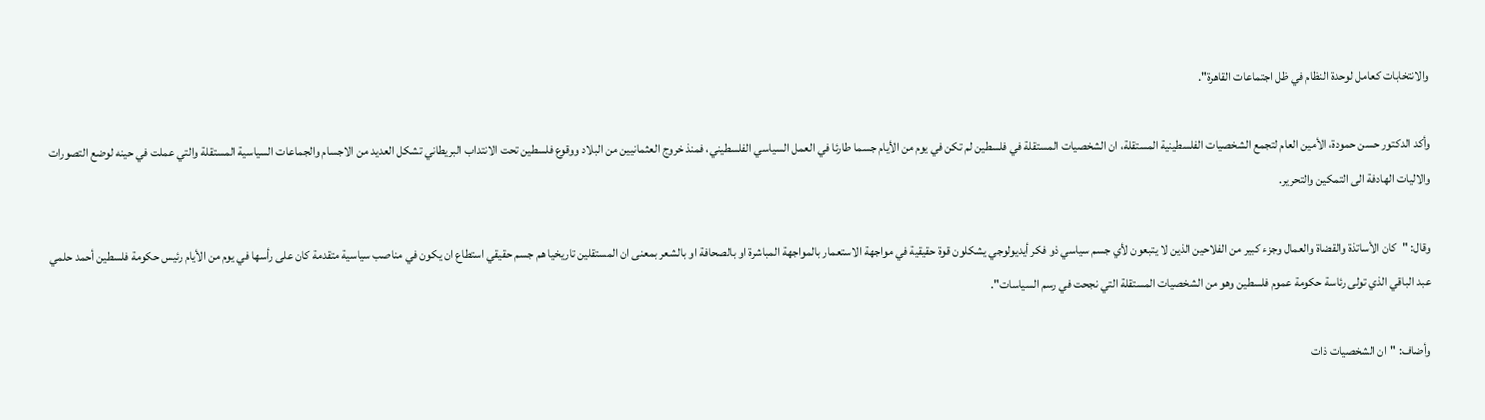والانتخابات كعامل لوحدة النظام في ظل اجتماعات القاهرة".

وأكد الدكتور حسن حمودة، الأمين العام لتجمع الشخصيات الفلسطينية المستقلة، ان الشخصيات المستقلة في فلسطين لم تكن في يوم من الأيام جسما طارئا في العمل السياسي الفلسطيني، فمنذ خروج العثمانيين من البلاد ووقوع فلسطين تحت الانتداب البريطاني تشكل العديد من الاجسام والجماعات السياسية المستقلة والتي عملت في حينه لوضع التصورات والاليات الهادفة الى التمكين والتحرير.

وقال: "كان الأساتذة والقضاة والعمال وجزء كبير من الفلاحين الذين لا يتبعون لأي جسم سياسي ذو فكر أيديولوجي يشكلون قوة حقيقية في مواجهة الاستعمار بالمواجهة المباشرة او بالصحافة او بالشعر بمعنى ان المستقلين تاريخيا هم جسم حقيقي استطاع ان يكون في مناصب سياسية متقدمة كان على رأسها في يوم من الأيام رئيس حكومة فلسطين أحمد حلمي عبد الباقي الذي تولى رئاسة حكومة عموم فلسطين وهو من الشخصيات المستقلة التي نجحت في رسم السياسات".

وأضاف: "ان الشخصيات ذات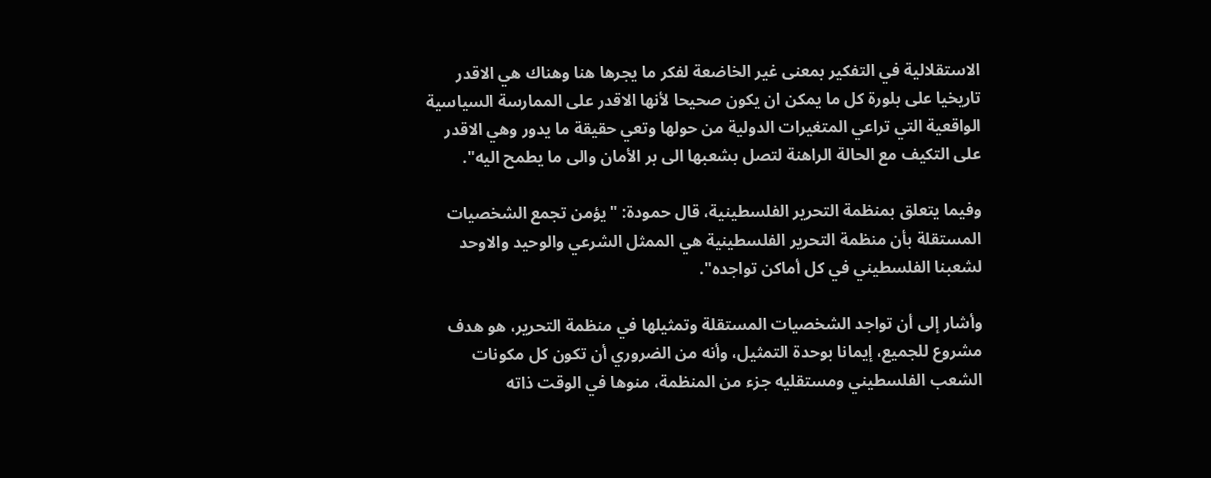الاستقلالية في التفكير بمعنى غير الخاضعة لفكر ما يجرها هنا وهناك هي الاقدر تاريخيا على بلورة كل ما يمكن ان يكون صحيحا لأنها الاقدر على الممارسة السياسية الواقعية التي تراعي المتغيرات الدولية من حولها وتعي حقيقة ما يدور وهي الاقدر على التكيف مع الحالة الراهنة لتصل بشعبها الى بر الأمان والى ما يطمح اليه".

وفيما يتعلق بمنظمة التحرير الفلسطينية، قال حمودة: "يؤمن تجمع الشخصيات المستقلة بأن منظمة التحرير الفلسطينية هي الممثل الشرعي والوحيد والاوحد لشعبنا الفلسطيني في كل أماكن تواجده".

وأشار إلى أن تواجد الشخصيات المستقلة وتمثيلها في منظمة التحرير، هو هدف مشروع للجميع، إيمانا بوحدة التمثيل، وأنه من الضروري أن تكون كل مكونات الشعب الفلسطيني ومستقليه جزء من المنظمة، منوها في الوقت ذاته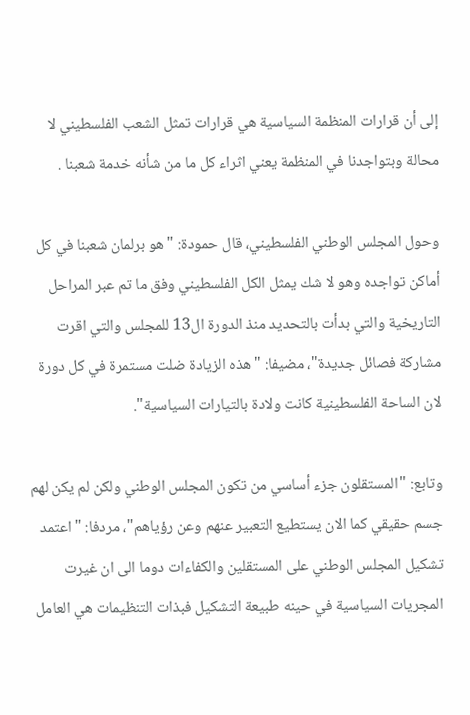إلى أن قرارات المنظمة السياسية هي قرارات تمثل الشعب الفلسطيني لا محالة وبتواجدنا في المنظمة يعني اثراء كل ما من شأنه خدمة شعبنا .

وحول المجلس الوطني الفلسطيني، قال حمودة: "هو برلمان شعبنا في كل أماكن تواجده وهو لا شك يمثل الكل الفلسطيني وفق ما تم عبر المراحل التاريخية والتي بدأت بالتحديد منذ الدورة ال13 للمجلس والتي اقرت مشاركة فصائل جديدة"، مضيفا: "هذه الزيادة ضلت مستمرة في كل دورة لان الساحة الفلسطينية كانت ولادة بالتيارات السياسية".

وتابع: "المستقلون جزء أساسي من تكون المجلس الوطني ولكن لم يكن لهم جسم حقيقي كما الان يستطيع التعبير عنهم وعن رؤياهم"، مردفا: "اعتمد تشكيل المجلس الوطني على المستقلين والكفاءات دوما الى ان غيرت المجريات السياسية في حينه طبيعة التشكيل فبذات التنظيمات هي العامل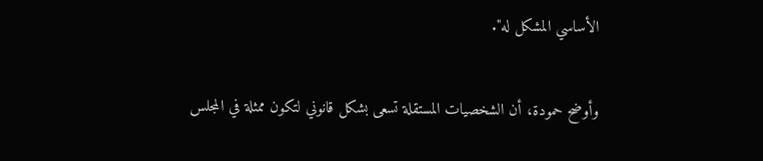الأساسي المشكل له".

وأوضح حمودة، أن الشخصيات المستقلة تسعى بشكل قانوني لتكون ممثلة في المجلس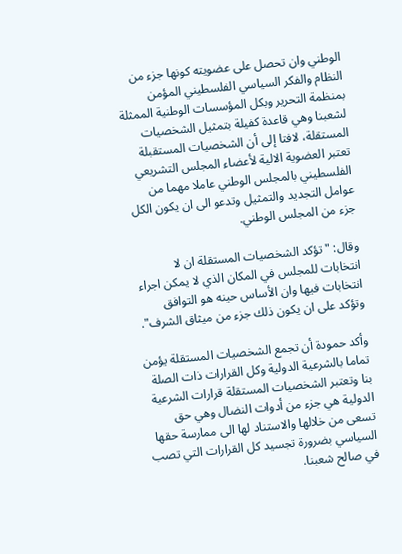الوطني وان تحصل على عضويته كونها جزء من النظام والفكر السياسي الفلسطيني المؤمن بمنظمة التحرير وبكل المؤسسات الوطنية الممثلة لشعبنا وهي قاعدة كفيلة بتمثيل الشخصيات المستقلة، لافتا إلى أن الشخصيات المستقبلة تعتبر العضوية الالية لأعضاء المجلس التشريعي الفلسطيني بالمجلس الوطني عاملا مهما من عوامل التجديد والتمثيل وتدعو الى ان يكون الكل جزء من المجلس الوطني.

وقال: "تؤكد الشخصيات المستقلة ان لا انتخابات للمجلس في المكان الذي لا يمكن اجراء انتخابات فيها وان الأساس حينه هو التوافق وتؤكد على ان يكون ذلك جزء من ميثاق الشرف".

وأكد حمودة أن تجمع الشخصيات المستقلة يؤمن تماما بالشرعية الدولية وكل القرارات ذات الصلة بنا وتعتبر الشخصيات المستقلة قرارات الشرعية الدولية هي جزء من أدوات النضال وهي حق تسعى من خلالها والاستناد لها الى ممارسة حقها السياسي بضرورة تجسيد كل القرارات التي تصب في صالح شعبنا.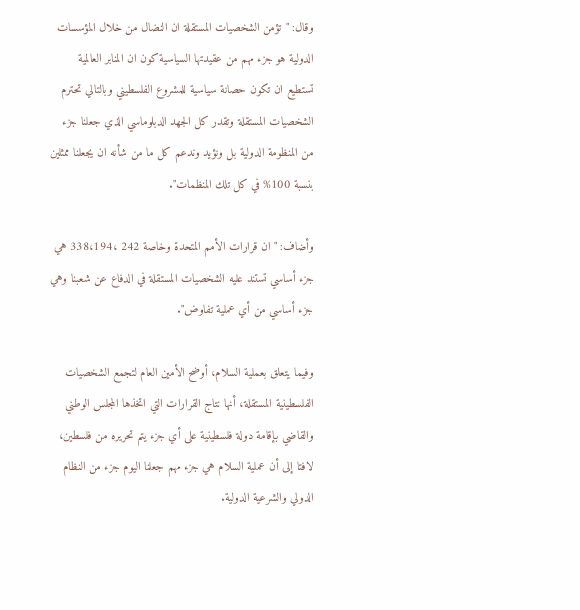وقال: "تؤمن الشخصيات المستقلة ان النضال من خلال المؤسسات الدولية هو جزء مهم من عقيدتها السياسية كون ان المنابر العالمية تستطيع ان تكون حصانة سياسية للمشروع الفلسطيني وبالتالي تحترم الشخصيات المستقلة وتقدر كل الجهد الدبلوماسي الذي جعلنا جزء من المنظومة الدولية بل ونؤيد وندعم كل ما من شأنه ان يجعلنا ممثلين بنسبة 100% في كل تلك المنظمات".

وأضاف: "ان قرارات الأمم المتحدة وخاصة 242 ،338،194 هي جزء أساسي تستند عليه الشخصيات المستقلة في الدفاع عن شعبنا وهي جزء أساسي من أي عملية تفاوض".

وفيما يتعلق بعملية السلام، أوضح الأمين العام لتجمع الشخصيات الفلسطينية المستقلة، أنها نتاج القرارات التي اتخذها المجلس الوطني والقاضي بإقامة دولة فلسطينية على أي جزء يتم تحريره من فلسطين، لافتا إلى أن عملية السلام هي جزء مهم جعلنا اليوم جزء من النظام الدولي والشرعية الدولية.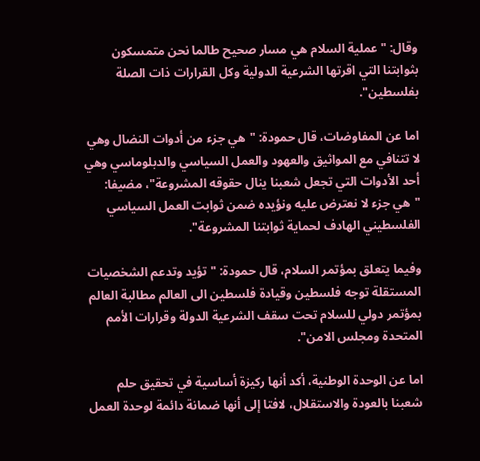وقال: "عملية السلام هي مسار صحيح طالما نحن متمسكون بثوابتنا التي اقرتها الشرعية الدولية وكل القرارات ذات الصلة بفلسطين".

اما عن المفاوضات، قال حمودة: "هي جزء من أدوات النضال وهي لا تتنافي مع المواثيق والعهود والعمل السياسي والدبلوماسي وهي أحد الأدوات التي تجعل شعبنا ينال حقوقه المشروعة"، مضيفا: "هي جزء لا نعترض عليه ونؤيده ضمن ثوابت العمل السياسي الفلسطيني الهادف لحماية ثوابتنا المشروعة".

وفيما يتعلق بمؤتمر السلام، قال حمودة: "تؤيد وتدعم الشخصيات المستقلة توجه فلسطين وقيادة فلسطين الى العالم مطالبة العالم بمؤتمر دولي للسلام تحت سقف الشرعية الدولة وقرارات الأمم المتحدة ومجلس الامن".

اما عن الوحدة الوطنية، أكد أنها ركيزة أساسية في تحقيق حلم شعبنا بالعودة والاستقلال، لافتا إلى أنها ضمانة دائمة لوحدة العمل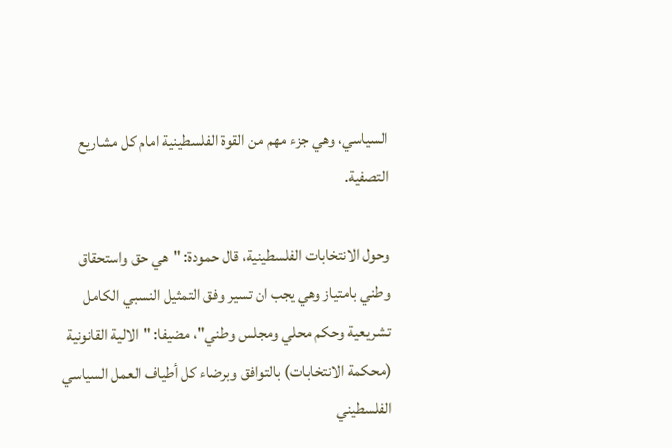السياسي، وهي جزء مهم من القوة الفلسطينية امام كل مشاريع التصفية.

وحول الانتخابات الفلسطينية، قال حمودة: "هي حق واستحقاق وطني بامتياز وهي يجب ان تسير وفق التمثيل النسبي الكامل تشريعية وحكم محلي ومجلس وطني"، مضيفا: "الالية القانونية (محكمة الانتخابات) بالتوافق وبرضاء كل أطياف العمل السياسي الفلسطيني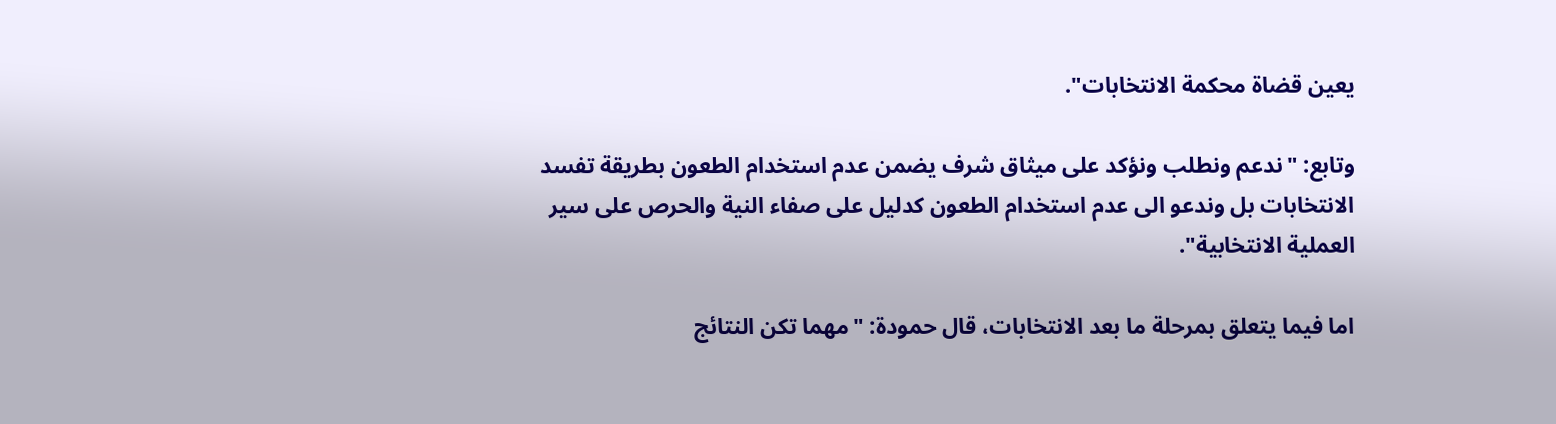يعين قضاة محكمة الانتخابات".

وتابع: "ندعم ونطلب ونؤكد على ميثاق شرف يضمن عدم استخدام الطعون بطريقة تفسد الانتخابات بل وندعو الى عدم استخدام الطعون كدليل على صفاء النية والحرص على سير العملية الانتخابية".

اما فيما يتعلق بمرحلة ما بعد الانتخابات، قال حمودة: "مهما تكن النتائج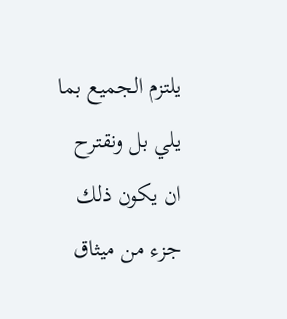يلتزم الجميع بما يلي بل ونقترح ان يكون ذلك جزء من ميثاق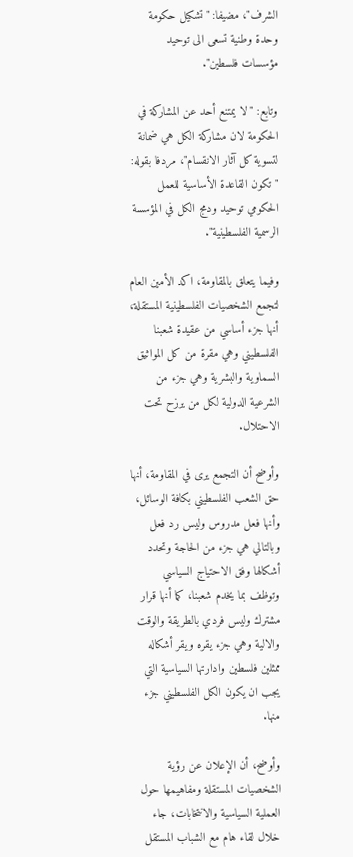الشرف"، مضيفا: "تشكيل حكومة وحدة وطنية تسعى الى توحيد مؤسسات فلسطين".

وتابع: "لا يمتنع أحد عن المشاركة في الحكومة لان مشاركة الكل هي ضمانة لتسوية كل آثار الانقسام"، مردفا بقوله: "تكون القاعدة الأساسية للعمل الحكومي توحيد ودمج الكل في المؤسسة الرسمية الفلسطينية".

وفيما يتعلق بالمقاومة، اكد الأمين العام لتجمع الشخصيات الفلسطينية المستقلة، أنها جزء أساسي من عقيدة شعبنا الفلسطيني وهي مقرة من كل المواثيق السماوية والبشرية وهي جزء من الشرعية الدولية لكل من يرزح تحت الاحتلال.

وأوضح أن التجمع يرى في المقاومة، أنها حق الشعب الفلسطيني بكافة الوسائل، وأنها فعل مدروس وليس رد فعل وبالتالي هي جزء من الحاجة وتحدد أشكالها وفق الاحتياج السياسي وتوظف بما يخدم شعبنا، كما أنها قرار مشترك وليس فردي بالطريقة والوقت والالية وهي جزء يقره ويقر أشكاله ممثلين فلسطين وادارتها السياسية التي يجب ان يكون الكل الفلسطيني جزء منها.

وأوضح، أن الإعلان عن رؤية الشخصيات المستقلة ومفاهيمها حول العملية السياسية والانتخابات، جاء خلال لقاء هام مع الشباب المستقل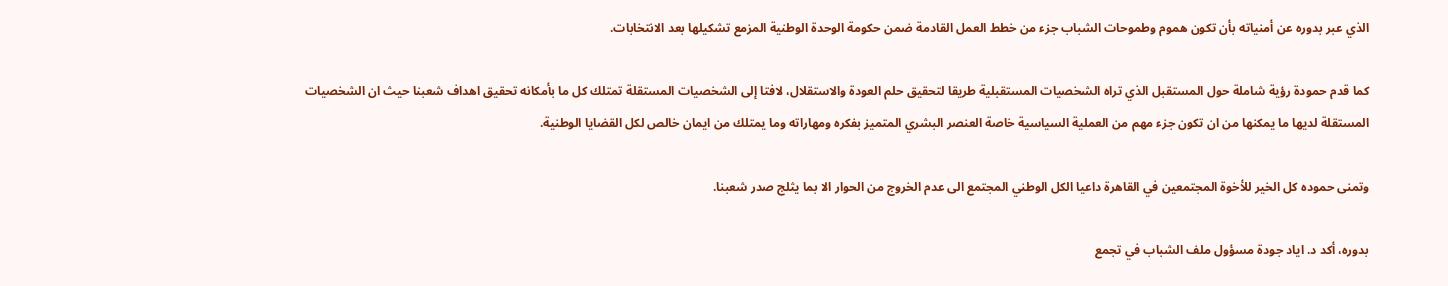الذي عبر بدوره عن أمنياته بأن تكون هموم وطموحات الشباب جزء من خطط العمل القادمة ضمن حكومة الوحدة الوطنية المزمع تشكيلها بعد الانتخابات.

كما قدم حمودة رؤية شاملة حول المستقبل الذي تراه الشخصيات المستقبلية طريقا لتحقيق حلم العودة والاستقلال، لافتا إلى الشخصيات المستقلة تمتلك كل ما بأمكانه تحقيق اهداف شعبنا حيث ان الشخصيات المستقلة لديها ما يمكنها من ان تكون جزء مهم من العملية السياسية خاصة العنصر البشري المتميز بفكره ومهاراته وما يمتلك من ايمان خالص لكل القضايا الوطنية.

وتمنى حموده كل الخير للأخوة المجتمعين في القاهرة داعيا الكل الوطني المجتمع الى عدم الخروج من الحوار الا بما يثلج صدر شعبنا.

بدوره، أكد د. اياد جودة مسؤول ملف الشباب في تجمع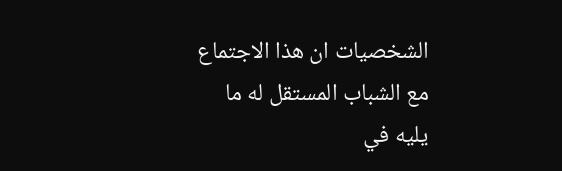الشخصيات ان هذا الاجتماع مع الشباب المستقل له ما يليه في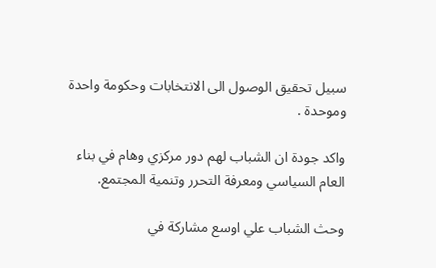سبيل تحقيق الوصول الى الانتخابات وحكومة واحدة وموحدة .

واكد جودة ان الشباب لهم دور مركزي وهام في بناء العام السياسي ومعرفة التحرر وتنمية المجتمع.

وحث الشباب علي اوسع مشاركة في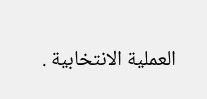العملية الانتخابية .